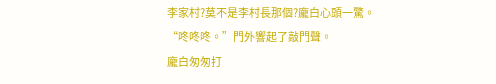李家村?莫不是李村長那個?龐白心頭一驚。
“咚咚咚。”門外響起了敲門聲。
龐白匆匆打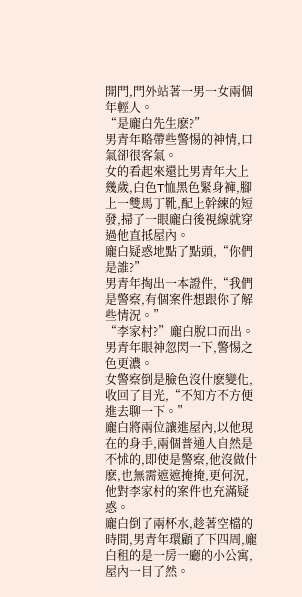開門,門外站著一男一女兩個年輕人。
“是龐白先生麽?”
男青年略帶些警惕的神情,口氣卻很客氣。
女的看起來還比男青年大上幾歲,白色T恤黑色緊身褲,腳上一雙馬丁靴,配上幹練的短發,掃了一眼龐白後視線就穿過他直抵屋內。
龐白疑惑地點了點頭,“你們是誰?”
男青年掏出一本證件,“我們是警察,有個案件想跟你了解些情況。”
“李家村?”龐白脫口而出。
男青年眼神忽閃一下,警惕之色更濃。
女警察倒是臉色沒什麽變化,收回了目光,“不知方不方便進去聊一下。”
龐白將兩位讓進屋內,以他現在的身手,兩個普通人自然是不怵的,即使是警察,他沒做什麽,也無需遮遮掩掩,更何況,他對李家村的案件也充滿疑惑。
龐白倒了兩杯水,趁著空檔的時間,男青年環顧了下四周,龐白租的是一房一廳的小公寓,屋內一目了然。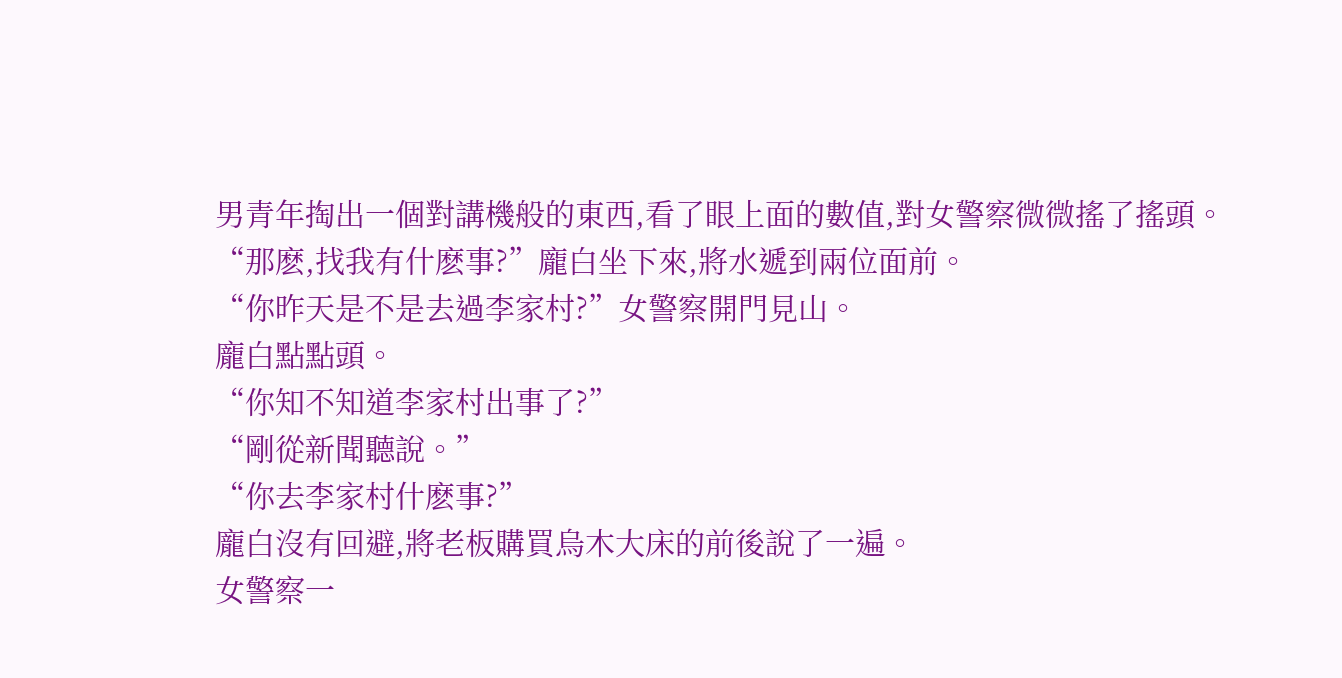男青年掏出一個對講機般的東西,看了眼上面的數值,對女警察微微搖了搖頭。
“那麽,找我有什麽事?”龐白坐下來,將水遞到兩位面前。
“你昨天是不是去過李家村?”女警察開門見山。
龐白點點頭。
“你知不知道李家村出事了?”
“剛從新聞聽說。”
“你去李家村什麽事?”
龐白沒有回避,將老板購買烏木大床的前後說了一遍。
女警察一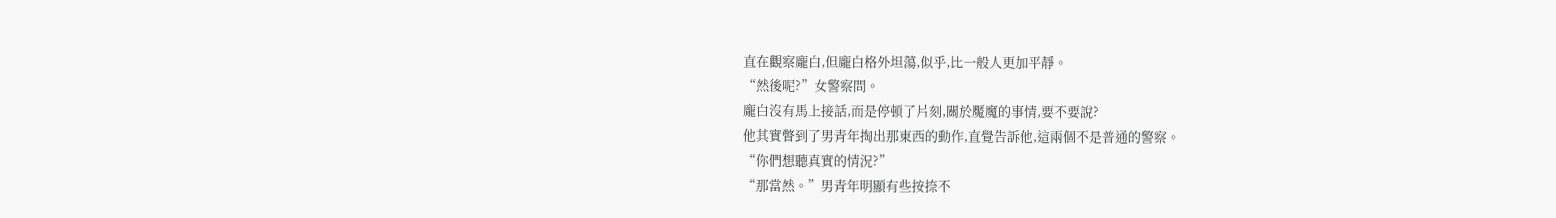直在觀察龐白,但龐白格外坦蕩,似乎,比一般人更加平靜。
“然後呢?”女警察問。
龐白沒有馬上接話,而是停頓了片刻,關於魘魔的事情,要不要說?
他其實瞥到了男青年掏出那東西的動作,直覺告訴他,這兩個不是普通的警察。
“你們想聽真實的情況?”
“那當然。”男青年明顯有些按捺不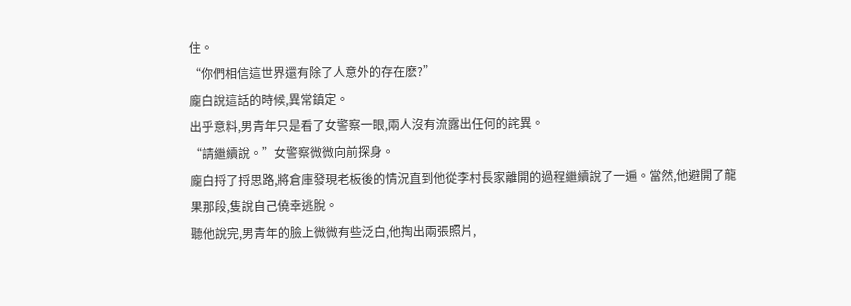住。
“你們相信這世界還有除了人意外的存在麽?”
龐白說這話的時候,異常鎮定。
出乎意料,男青年只是看了女警察一眼,兩人沒有流露出任何的詫異。
“請繼續說。”女警察微微向前探身。
龐白捋了捋思路,將倉庫發現老板後的情況直到他從李村長家離開的過程繼續說了一遍。當然,他避開了龍果那段,隻說自己僥幸逃脫。
聽他說完,男青年的臉上微微有些泛白,他掏出兩張照片,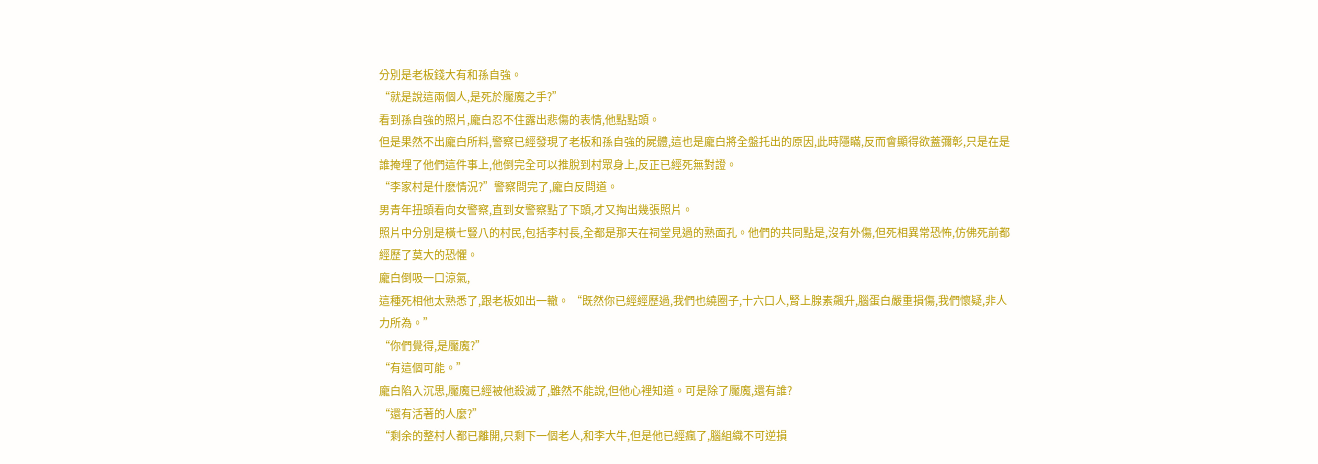分別是老板錢大有和孫自強。
“就是說這兩個人,是死於魘魔之手?”
看到孫自強的照片,龐白忍不住露出悲傷的表情,他點點頭。
但是果然不出龐白所料,警察已經發現了老板和孫自強的屍體,這也是龐白將全盤托出的原因,此時隱瞞,反而會顯得欲蓋彌彰,只是在是誰掩埋了他們這件事上,他倒完全可以推脫到村眾身上,反正已經死無對證。
“李家村是什麽情況?”警察問完了,龐白反問道。
男青年扭頭看向女警察,直到女警察點了下頭,才又掏出幾張照片。
照片中分別是橫七豎八的村民,包括李村長,全都是那天在祠堂見過的熟面孔。他們的共同點是,沒有外傷,但死相異常恐怖,仿佛死前都經歷了莫大的恐懼。
龐白倒吸一口涼氣,
這種死相他太熟悉了,跟老板如出一轍。 “既然你已經經歷過,我們也繞圈子,十六口人,腎上腺素飆升,腦蛋白嚴重損傷,我們懷疑,非人力所為。”
“你們覺得,是魘魔?”
“有這個可能。”
龐白陷入沉思,魘魔已經被他殺滅了,雖然不能說,但他心裡知道。可是除了魘魔,還有誰?
“還有活著的人麼?”
“剩余的整村人都已離開,只剩下一個老人,和李大牛,但是他已經瘋了,腦組織不可逆損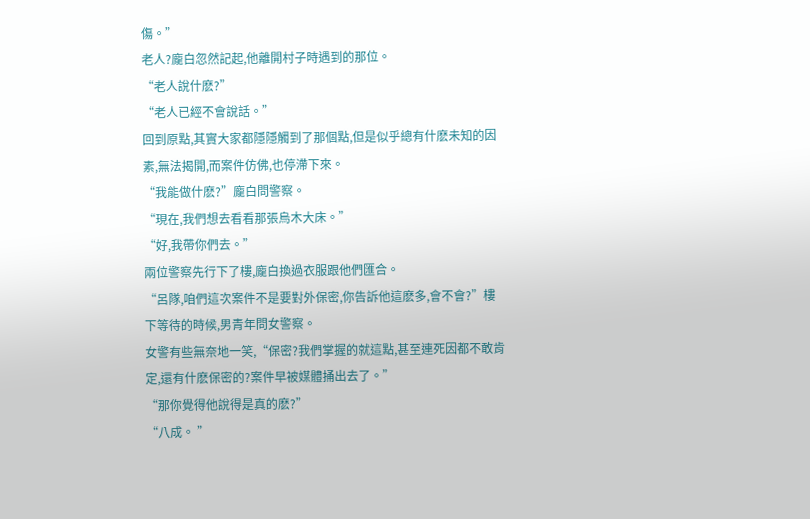傷。”
老人?龐白忽然記起,他離開村子時遇到的那位。
“老人說什麽?”
“老人已經不會說話。”
回到原點,其實大家都隱隱觸到了那個點,但是似乎總有什麽未知的因素,無法揭開,而案件仿佛,也停滯下來。
“我能做什麽?”龐白問警察。
“現在,我們想去看看那張烏木大床。”
“好,我帶你們去。”
兩位警察先行下了樓,龐白換過衣服跟他們匯合。
“呂隊,咱們這次案件不是要對外保密,你告訴他這麽多,會不會?”樓下等待的時候,男青年問女警察。
女警有些無奈地一笑,“保密?我們掌握的就這點,甚至連死因都不敢肯定,還有什麽保密的?案件早被媒體捅出去了。”
“那你覺得他說得是真的麽?”
“八成。 ”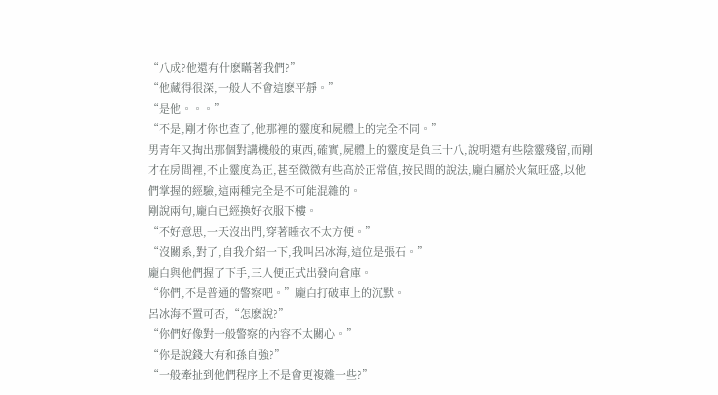“八成?他還有什麽瞞著我們?”
“他藏得很深,一般人不會這麽平靜。”
“是他。。。”
“不是,剛才你也查了,他那裡的靈度和屍體上的完全不同。”
男青年又掏出那個對講機般的東西,確實,屍體上的靈度是負三十八,說明還有些陰靈殘留,而剛才在房間裡,不止靈度為正,甚至微微有些高於正常值,按民間的說法,龐白屬於火氣旺盛,以他們掌握的經驗,這兩種完全是不可能混雜的。
剛說兩句,龐白已經換好衣服下樓。
“不好意思,一天沒出門,穿著睡衣不太方便。”
“沒關系,對了,自我介紹一下,我叫呂冰海,這位是張石。”
龐白與他們握了下手,三人便正式出發向倉庫。
“你們,不是普通的警察吧。”龐白打破車上的沉默。
呂冰海不置可否,“怎麽說?”
“你們好像對一般警察的內容不太關心。”
“你是說錢大有和孫自強?”
“一般牽扯到他們程序上不是會更複雜一些?”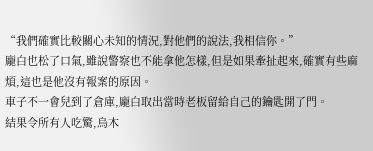“我們確實比較關心未知的情況,對他們的說法,我相信你。”
龐白也松了口氣,雖說警察也不能拿他怎樣,但是如果牽扯起來,確實有些麻煩,這也是他沒有報案的原因。
車子不一會兒到了倉庫,龐白取出當時老板留給自己的鑰匙開了門。
結果令所有人吃驚,烏木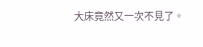大床竟然又一次不見了。